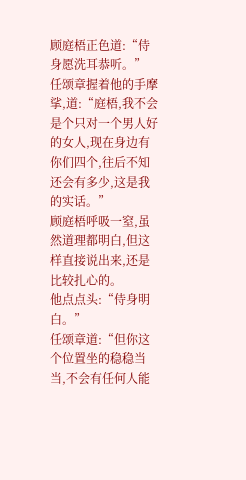顾庭梧正色道:“侍身愿洗耳恭听。”
任颂章握着他的手摩挲,道:“庭梧,我不会是个只对一个男人好的女人,现在身边有你们四个,往后不知还会有多少,这是我的实话。”
顾庭梧呼吸一窒,虽然道理都明白,但这样直接说出来,还是比较扎心的。
他点点头:“侍身明白。”
任颂章道:“但你这个位置坐的稳稳当当,不会有任何人能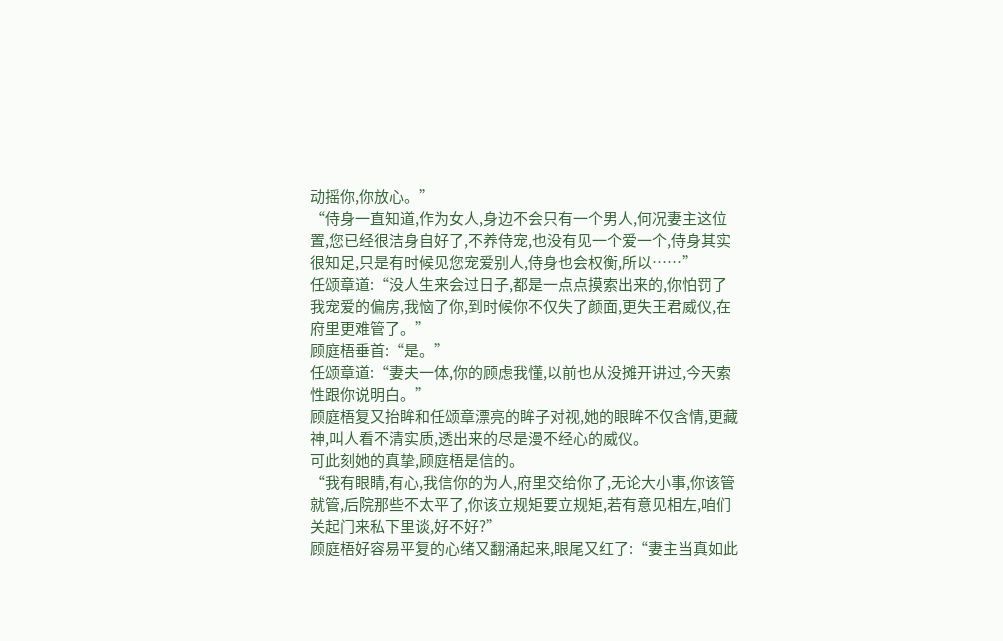动摇你,你放心。”
“侍身一直知道,作为女人,身边不会只有一个男人,何况妻主这位置,您已经很洁身自好了,不养侍宠,也没有见一个爱一个,侍身其实很知足,只是有时候见您宠爱别人,侍身也会权衡,所以……”
任颂章道:“没人生来会过日子,都是一点点摸索出来的,你怕罚了我宠爱的偏房,我恼了你,到时候你不仅失了颜面,更失王君威仪,在府里更难管了。”
顾庭梧垂首:“是。”
任颂章道:“妻夫一体,你的顾虑我懂,以前也从没摊开讲过,今天索性跟你说明白。”
顾庭梧复又抬眸和任颂章漂亮的眸子对视,她的眼眸不仅含情,更藏神,叫人看不清实质,透出来的尽是漫不经心的威仪。
可此刻她的真挚,顾庭梧是信的。
“我有眼睛,有心,我信你的为人,府里交给你了,无论大小事,你该管就管,后院那些不太平了,你该立规矩要立规矩,若有意见相左,咱们关起门来私下里谈,好不好?”
顾庭梧好容易平复的心绪又翻涌起来,眼尾又红了:“妻主当真如此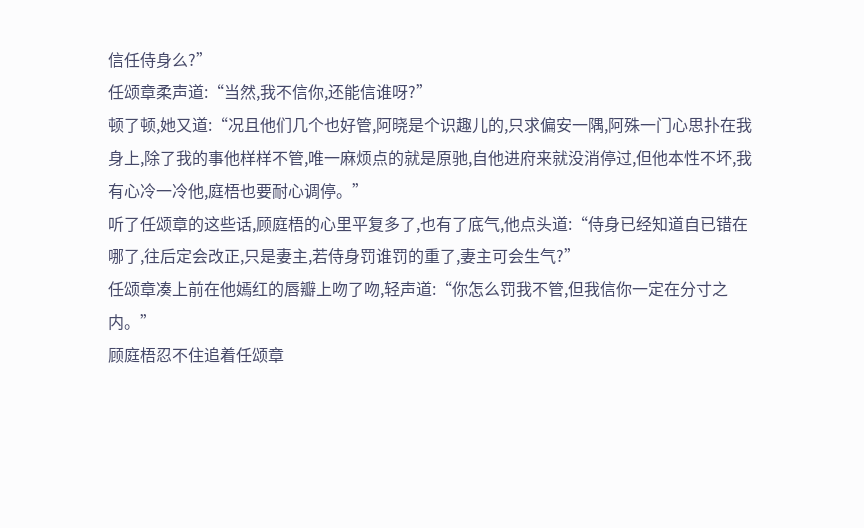信任侍身么?”
任颂章柔声道:“当然,我不信你,还能信谁呀?”
顿了顿,她又道:“况且他们几个也好管,阿晓是个识趣儿的,只求偏安一隅,阿殊一门心思扑在我身上,除了我的事他样样不管,唯一麻烦点的就是原驰,自他进府来就没消停过,但他本性不坏,我有心冷一冷他,庭梧也要耐心调停。”
听了任颂章的这些话,顾庭梧的心里平复多了,也有了底气,他点头道:“侍身已经知道自已错在哪了,往后定会改正,只是妻主,若侍身罚谁罚的重了,妻主可会生气?”
任颂章凑上前在他嫣红的唇瓣上吻了吻,轻声道:“你怎么罚我不管,但我信你一定在分寸之内。”
顾庭梧忍不住追着任颂章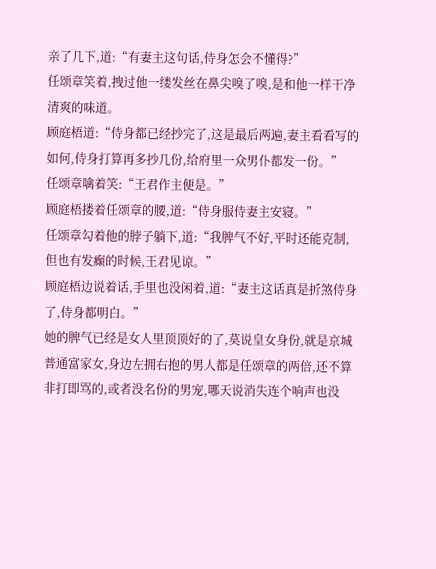亲了几下,道:“有妻主这句话,侍身怎会不懂得?”
任颂章笑着,拽过他一缕发丝在鼻尖嗅了嗅,是和他一样干净清爽的味道。
顾庭梧道:“侍身都已经抄完了,这是最后两遍,妻主看看写的如何,侍身打算再多抄几份,给府里一众男仆都发一份。”
任颂章噙着笑:“王君作主便是。”
顾庭梧搂着任颂章的腰,道:“侍身服侍妻主安寝。”
任颂章勾着他的脖子躺下,道:“我脾气不好,平时还能克制,但也有发癫的时候,王君见谅。”
顾庭梧边说着话,手里也没闲着,道:“妻主这话真是折煞侍身了,侍身都明白。”
她的脾气已经是女人里顶顶好的了,莫说皇女身份,就是京城普通富家女,身边左拥右抱的男人都是任颂章的两倍,还不算非打即骂的,或者没名份的男宠,哪天说消失连个响声也没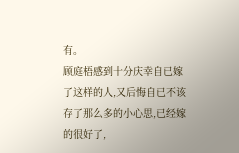有。
顾庭梧感到十分庆幸自已嫁了这样的人,又后悔自已不该存了那么多的小心思,已经嫁的很好了,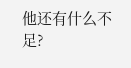他还有什么不足?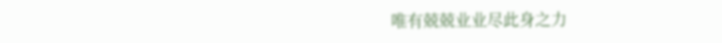唯有兢兢业业尽此身之力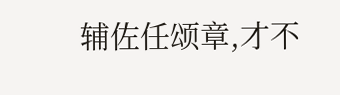辅佐任颂章,才不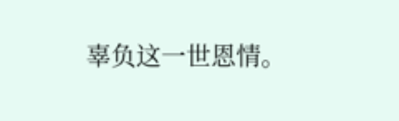辜负这一世恩情。